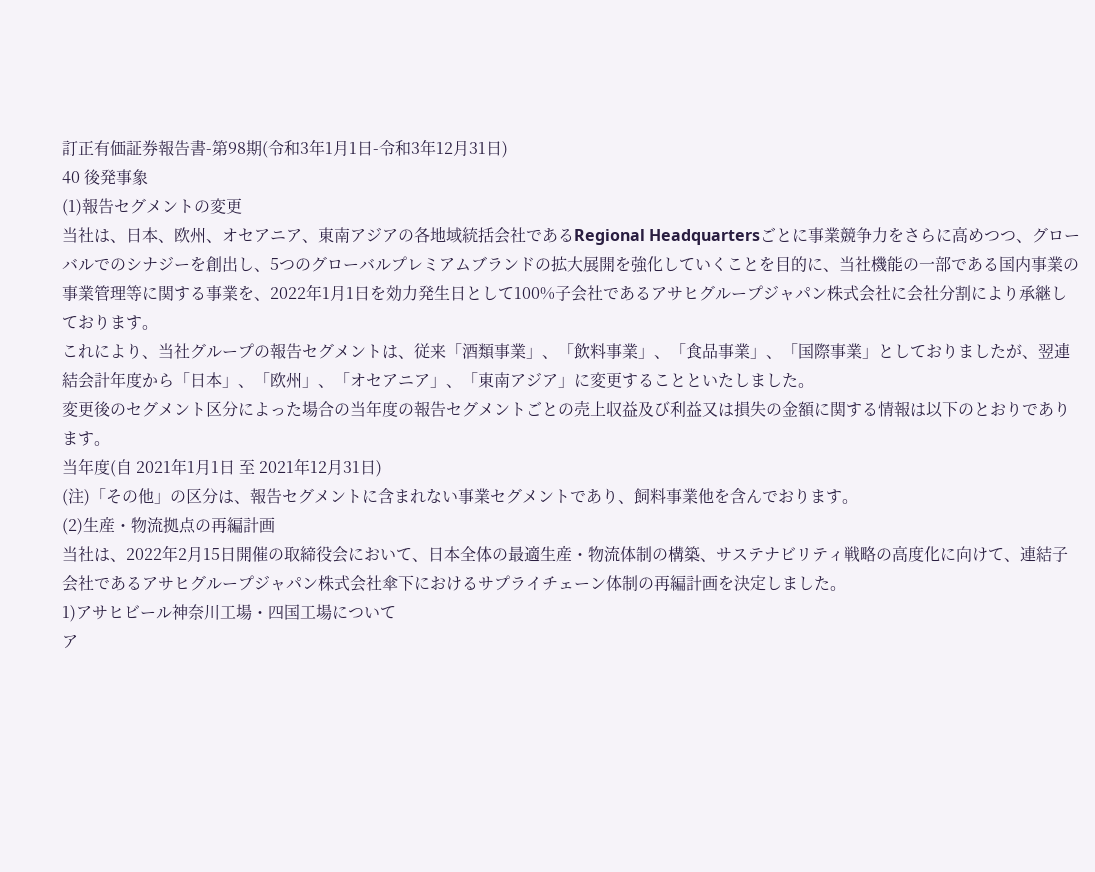訂正有価証券報告書-第98期(令和3年1月1日-令和3年12月31日)
40 後発事象
(1)報告セグメントの変更
当社は、日本、欧州、オセアニア、東南アジアの各地域統括会社であるRegional Headquartersごとに事業競争力をさらに高めつつ、グローバルでのシナジーを創出し、5つのグローバルプレミアムブランドの拡大展開を強化していくことを目的に、当社機能の一部である国内事業の事業管理等に関する事業を、2022年1月1日を効力発生日として100%子会社であるアサヒグループジャパン株式会社に会社分割により承継しております。
これにより、当社グループの報告セグメントは、従来「酒類事業」、「飲料事業」、「食品事業」、「国際事業」としておりましたが、翌連結会計年度から「日本」、「欧州」、「オセアニア」、「東南アジア」に変更することといたしました。
変更後のセグメント区分によった場合の当年度の報告セグメントごとの売上収益及び利益又は損失の金額に関する情報は以下のとおりであります。
当年度(自 2021年1月1日 至 2021年12月31日)
(注)「その他」の区分は、報告セグメントに含まれない事業セグメントであり、飼料事業他を含んでおります。
(2)生産・物流拠点の再編計画
当社は、2022年2月15日開催の取締役会において、日本全体の最適生産・物流体制の構築、サステナビリティ戦略の高度化に向けて、連結子会社であるアサヒグループジャパン株式会社傘下におけるサプライチェーン体制の再編計画を決定しました。
1)アサヒビール神奈川工場・四国工場について
ア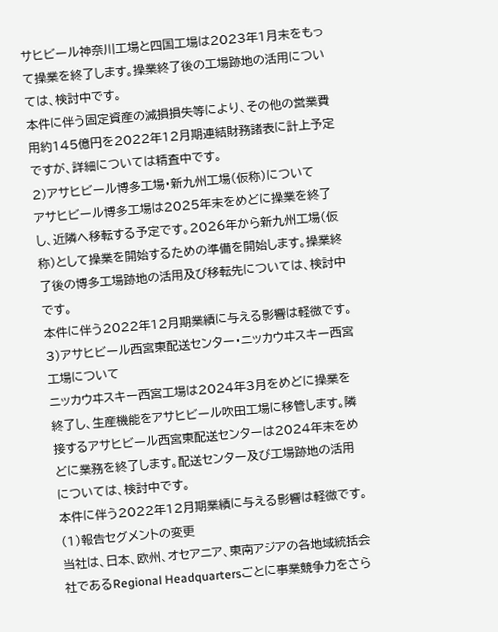サヒビール神奈川工場と四国工場は2023年1月末をもって操業を終了します。操業終了後の工場跡地の活用については、検討中です。
本件に伴う固定資産の減損損失等により、その他の営業費用約145億円を2022年12月期連結財務諸表に計上予定ですが、詳細については精査中です。
2)アサヒビール博多工場・新九州工場(仮称)について
アサヒビール博多工場は2025年末をめどに操業を終了し、近隣へ移転する予定です。2026年から新九州工場(仮称)として操業を開始するための準備を開始します。操業終了後の博多工場跡地の活用及び移転先については、検討中です。
本件に伴う2022年12月期業績に与える影響は軽微です。
3)アサヒビール西宮東配送センター・ニッカウヰスキー西宮工場について
ニッカウヰスキー西宮工場は2024年3月をめどに操業を終了し、生産機能をアサヒビール吹田工場に移管します。隣接するアサヒビール西宮東配送センターは2024年末をめどに業務を終了します。配送センター及び工場跡地の活用については、検討中です。
本件に伴う2022年12月期業績に与える影響は軽微です。
(1)報告セグメントの変更
当社は、日本、欧州、オセアニア、東南アジアの各地域統括会社であるRegional Headquartersごとに事業競争力をさら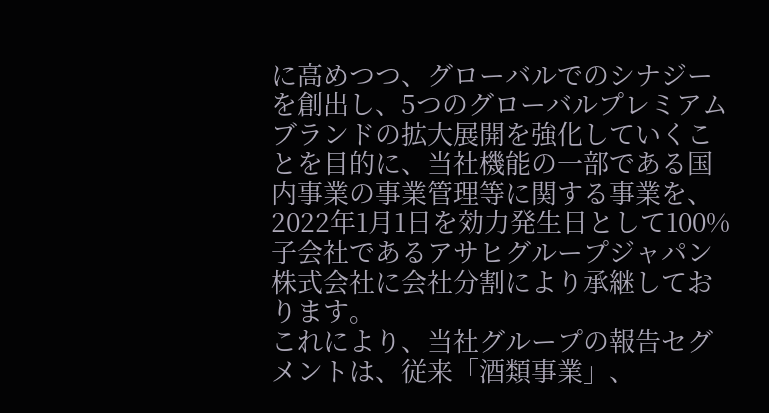に高めつつ、グローバルでのシナジーを創出し、5つのグローバルプレミアムブランドの拡大展開を強化していくことを目的に、当社機能の一部である国内事業の事業管理等に関する事業を、2022年1月1日を効力発生日として100%子会社であるアサヒグループジャパン株式会社に会社分割により承継しております。
これにより、当社グループの報告セグメントは、従来「酒類事業」、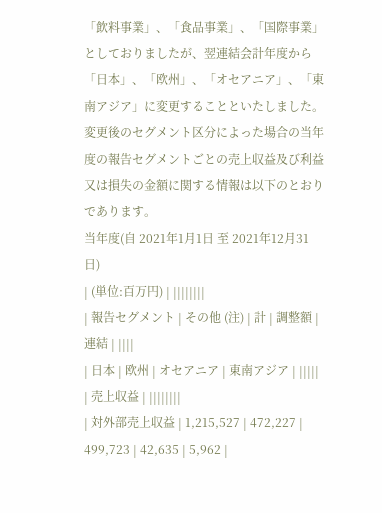「飲料事業」、「食品事業」、「国際事業」としておりましたが、翌連結会計年度から「日本」、「欧州」、「オセアニア」、「東南アジア」に変更することといたしました。
変更後のセグメント区分によった場合の当年度の報告セグメントごとの売上収益及び利益又は損失の金額に関する情報は以下のとおりであります。
当年度(自 2021年1月1日 至 2021年12月31日)
| (単位:百万円) | ||||||||
| 報告セグメント | その他 (注) | 計 | 調整額 | 連結 | ||||
| 日本 | 欧州 | オセアニア | 東南アジア | |||||
| 売上収益 | ||||||||
| 対外部売上収益 | 1,215,527 | 472,227 | 499,723 | 42,635 | 5,962 |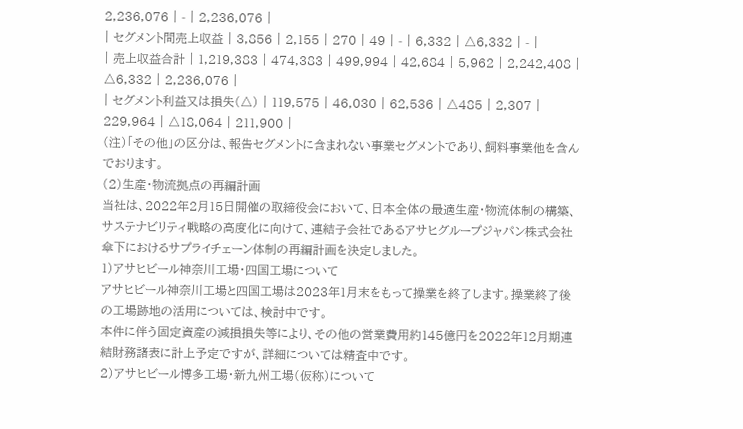2,236,076 | - | 2,236,076 |
| セグメント間売上収益 | 3,856 | 2,155 | 270 | 49 | - | 6,332 | △6,332 | - |
| 売上収益合計 | 1,219,383 | 474,383 | 499,994 | 42,684 | 5,962 | 2,242,408 | △6,332 | 2,236,076 |
| セグメント利益又は損失(△) | 119,575 | 46,030 | 62,536 | △485 | 2,307 | 229,964 | △18,064 | 211,900 |
(注)「その他」の区分は、報告セグメントに含まれない事業セグメントであり、飼料事業他を含んでおります。
(2)生産・物流拠点の再編計画
当社は、2022年2月15日開催の取締役会において、日本全体の最適生産・物流体制の構築、サステナビリティ戦略の高度化に向けて、連結子会社であるアサヒグループジャパン株式会社傘下におけるサプライチェーン体制の再編計画を決定しました。
1)アサヒビール神奈川工場・四国工場について
アサヒビール神奈川工場と四国工場は2023年1月末をもって操業を終了します。操業終了後の工場跡地の活用については、検討中です。
本件に伴う固定資産の減損損失等により、その他の営業費用約145億円を2022年12月期連結財務諸表に計上予定ですが、詳細については精査中です。
2)アサヒビール博多工場・新九州工場(仮称)について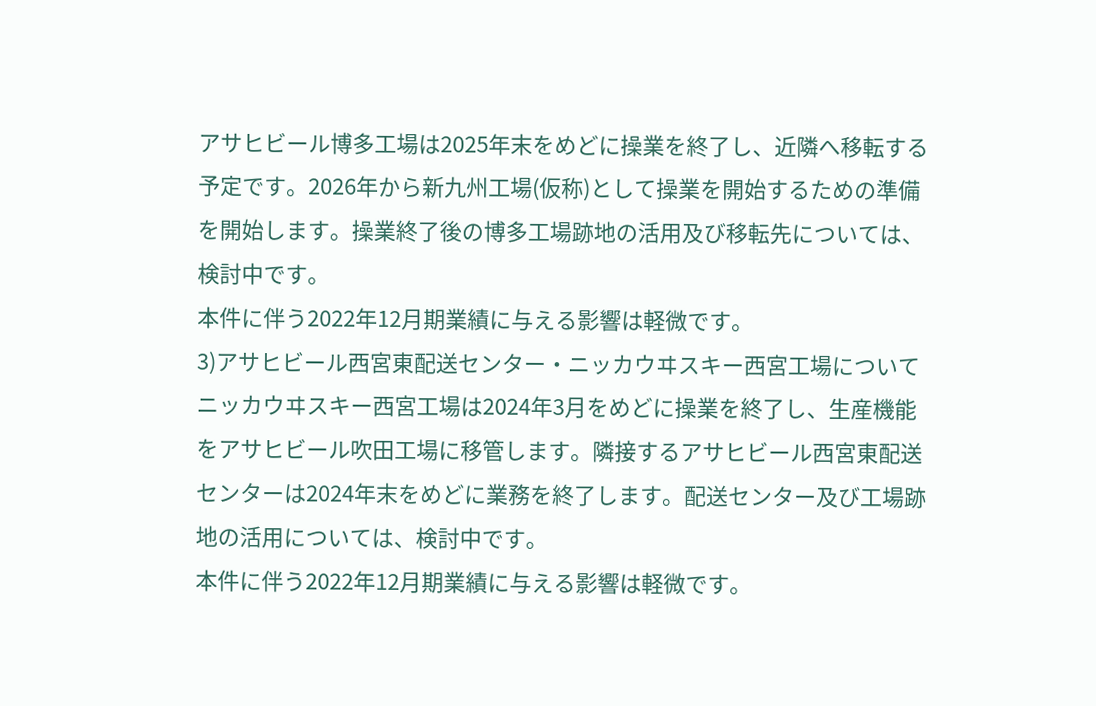アサヒビール博多工場は2025年末をめどに操業を終了し、近隣へ移転する予定です。2026年から新九州工場(仮称)として操業を開始するための準備を開始します。操業終了後の博多工場跡地の活用及び移転先については、検討中です。
本件に伴う2022年12月期業績に与える影響は軽微です。
3)アサヒビール西宮東配送センター・ニッカウヰスキー西宮工場について
ニッカウヰスキー西宮工場は2024年3月をめどに操業を終了し、生産機能をアサヒビール吹田工場に移管します。隣接するアサヒビール西宮東配送センターは2024年末をめどに業務を終了します。配送センター及び工場跡地の活用については、検討中です。
本件に伴う2022年12月期業績に与える影響は軽微です。